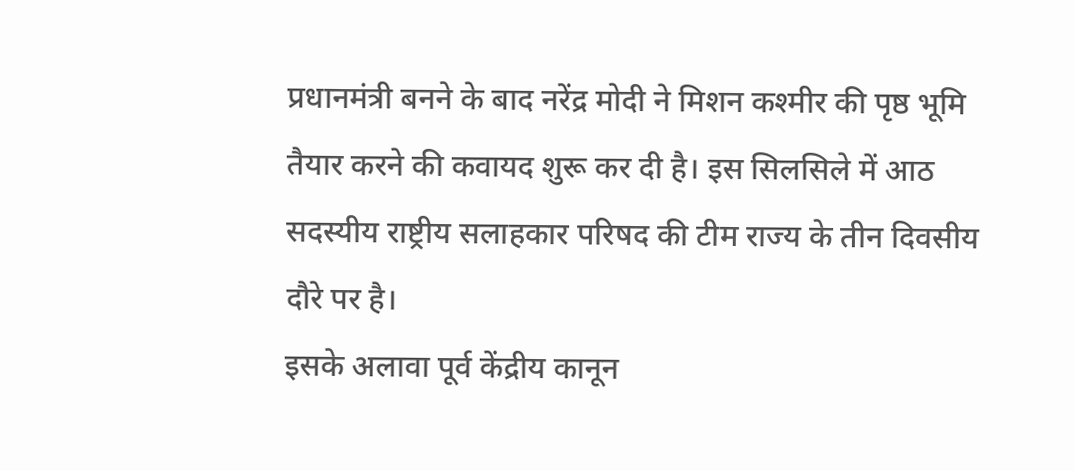प्रधानमंत्री बनने के बाद नरेंद्र मोदी ने मिशन कश्मीर की पृष्ठ भूमि तैयार करने की कवायद शुरू कर दी है। इस सिलसिले में आठ सदस्यीय राष्ट्रीय सलाहकार परिषद की टीम राज्य के तीन दिवसीय दौरे पर है।
इसके अलावा पूर्व केंद्रीय कानून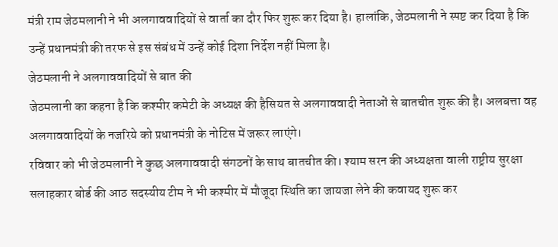मंत्री राम जेठमलानी ने भी अलगाववादियों से वार्ता का दौर फिर शुरू कर दिया है। हालांकि, जेठमलानी ने स्पष्ट कर दिया है कि उन्हें प्रधानमंत्री की तरफ से इस संबंध में उन्हें कोई दिशा निर्देश नहीं मिला है।
जेठमलानी ने अलगाववादियों से बात की
जेठमलानी का कहना है कि कश्मीर कमेटी के अध्यक्ष की हैसियत से अलगाववादी नेताओं से बातचीत शुरू की है। अलबत्ता वह अलगाववादियों के नजरिये को प्रधानमंत्री के नोटिस में जरूर लाएंगे।
रविवार को भी जेठमलानी ने कुछ अलगाववादी संगठनों के साथ बातचीत की। श्याम सरन की अध्यक्षता वाली राष्ट्रीय सुरक्षा सलाहकार बोर्ड की आठ सदस्यीय टीम ने भी कश्मीर में मौजूदा स्थिति का जायजा लेने की कवायद शुरू कर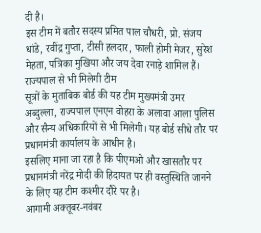दी है।
इस टीम में बतौर सदस्य प्रमित पाल चौधरी, प्रो. संजय धांडे, रवींद्र गुप्ता, टीसी हलदार, फाली होमी मेजर, सुरेश मेहता, पत्रिका मुखिया और जय देवा रनाड़े शामिल हैं।
राज्यपाल से भी मिलेगी टीम
सूत्रों के मुताबिक बोर्ड की यह टीम मुख्यमंत्री उमर अब्दुल्ला, राज्यपाल एनएन वोहरा के अलावा आला पुलिस और सैन्य अधिकारियों से भी मिलेगी। यह बोर्ड सीधे तौर पर प्रधानमंत्री कार्यालय के आधीन है।
इसलिए माना जा रहा है कि पीएमओ और खासतौर पर प्रधानमंत्री नरेंद्र मोदी की हिदायत पर ही वस्तुस्थिति जानने के लिए यह टीम कश्मीर दौरे पर है।
आगामी अक्तूबर-नवंबर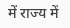में राज्य में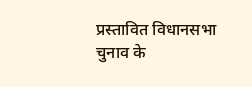प्रस्तावित विधानसभा चुनाव के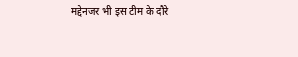मद्देनजर भी इस टीम के दौरे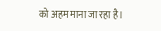को अहम माना जा रहा है।